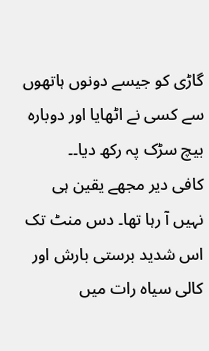گاڑی کو جیسے دونوں ہاتھوں سے کسی نے اٹھایا اور دوبارہ بیچ سڑک پہ رکھ دیا۔۔
کافی دیر مجھے یقین ہی نہیں آ رہا تھا۔ دس منٹ تک اس شدید برستی بارش اور کالی سیاہ رات میں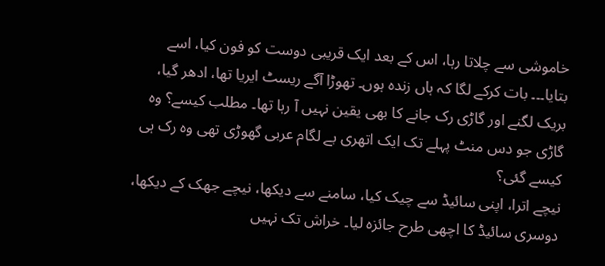خاموشی سے چلاتا رہا، اس کے بعد ایک قریبی دوست کو فون کیا، اسے بتایا۔۔۔ بات کرکے لگا کہ ہاں زندہ ہوں۔ تھوڑا آگے ریسٹ ایریا تھا، ادھر گیا، بریک لگنے اور گاڑی رک جانے کا بھی یقین نہیں آ رہا تھا۔ مطلب کیسے؟ وہ گاڑی جو دس منٹ پہلے تک ایک اتھری بے لگام عربی گھوڑی تھی وہ رک ہی کیسے گئی؟
نیچے اترا، اپنی سائیڈ سے چیک کیا، سامنے سے دیکھا، نیچے جھک کے دیکھا، دوسری سائیڈ کا اچھی طرح جائزہ لیا۔ خراش تک نہیں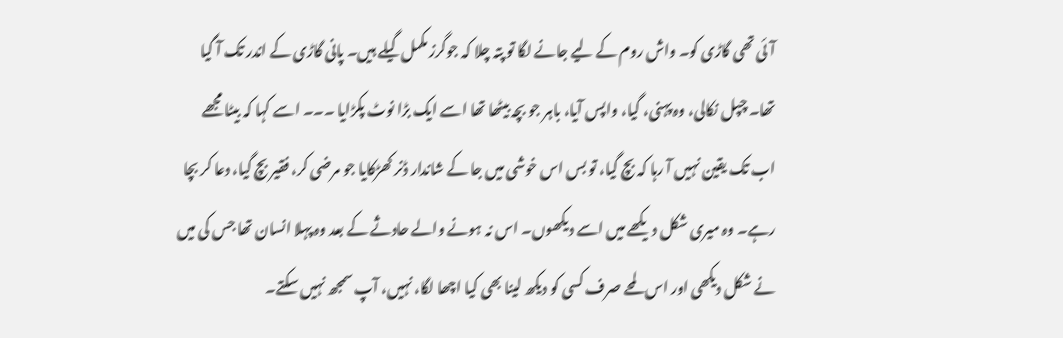آئی تھی گاڑی کو۔ واش روم کے لیے جانے لگا تو پتہ چلا کہ جوگرز مکمل گیلے ہیں۔ پانی گاڑی کے اندر تک آ گیا تھا۔ چپل نکالی، وہ پہنی، گیا، واپس آیا، باہر جو بچہ بیٹھا تھا اسے ایک بڑا نوٹ پکڑایا ۔۔۔ اسے کہا کہ بیٹا مجھے اب تک یقین نہیں آ رہا کہ بچ گیا، تو بس اس خوشی میں جا کے شاندار ڈنر کھڑکایا جو مرضی کر، فقیر بچ گیا، دعا کر بچا رہے۔ وہ میری شکل دیکھے میں اسے دیکھوں۔ اس نہ ہونے والے حادثے کے بعد وہ پہلا انسان تھا جس کی میں نے شکل دیکھی اور اس لمحے صرف کسی کو دیکھ لینا بھی کیا اچھا لگا، نہیں، آپ سمجھ نہیں سکتے۔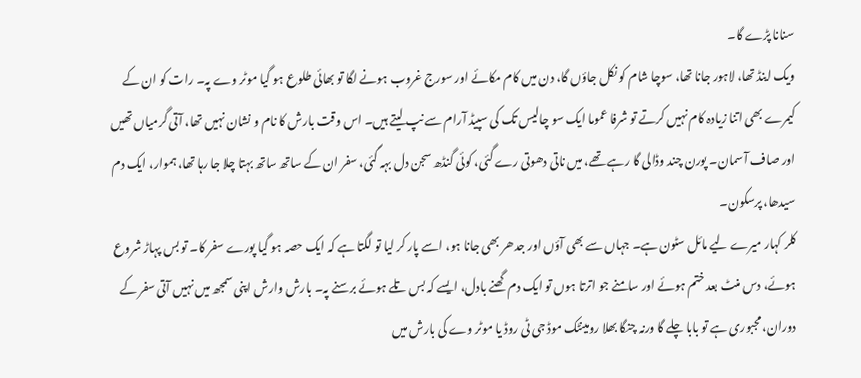سنانا پڑے گا۔
ویک اینڈ تھا، لاہور جانا تھا، سوچا شام کو نکل جاؤں گا، دن میں کام مکائے اور سورج غروب ہونے لگا تو بھائی طلوع ہو گیا موٹر وے پہ۔ رات کو ان کے کیمرے بھی اتنا زیادہ کام نہیں کرتے تو شرفا عموما ایک سو چالیس تک کی سپیڈ آرام سے نپ لیتے ہیں۔ اس وقت بارش کا نام و نشان نہیں تھا، آتی گرمیاں تھیں اور صاف آسمان۔ پورن چند وڈالی گا رہے تھے، میں ناتی دھوتی رے گئی، کوئی گنڈھ سجن دل بہہ گئی، سفر ان کے ساتھ ساتھ بہتا چلا جا رہا تھا، ہموار، ایک دم سیدھا، پرسکون۔
کلر کہار میرے لیے مائل سٹون ہے۔ جہاں سے بھی آؤں اور جدھر بھی جانا ہو، اسے پار کر لیا تو لگتا ہے کہ ایک حصہ ہو گیا پورے سفر کا۔ تو بس پہاڑ شروع ہوئے، دس منٹ بعد ختم ہوئے اور سامنے جو اترتا ہوں تو ایک دم گھنے بادل، ایسے کہ بس تلے ہوئے برسنے پہ۔ بارش وارش اپنی سمجھ میں نہیں آتی سفر کے دوران، مجبوری ہے تو بابا چلے گا ورنہ چنگا بھلا رومینٹک موڈ جی ٹی روڈ یا موٹر وے کی بارش میں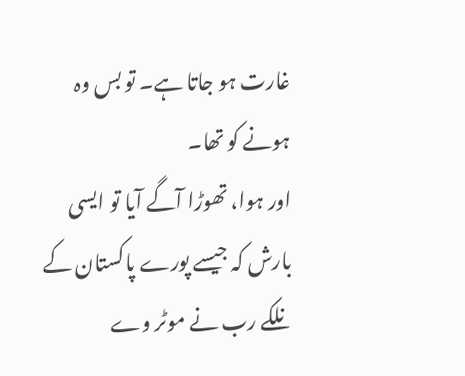غارت ہو جاتا ہے۔ تو بس وہ ہونے کو تھا۔
اور ہوا، تھوڑا آگے آیا تو ایسی بارش کہ جیسے پورے پاکستان کے نلکے رب نے موٹر وے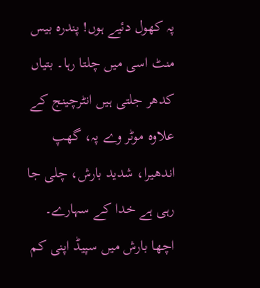پہ کھول دئیے ہوں! پندرہ بیس منٹ اسی میں چلتا رہا۔ بتیاں کدھر جلتی ہیں انٹرچینج کے علاوہ موٹر وے پہ، گھپ اندھیرا، شدید بارش، چلی جا رہی ہے خدا کے سہارے۔ اچھا بارش میں سپیڈ اپنی کم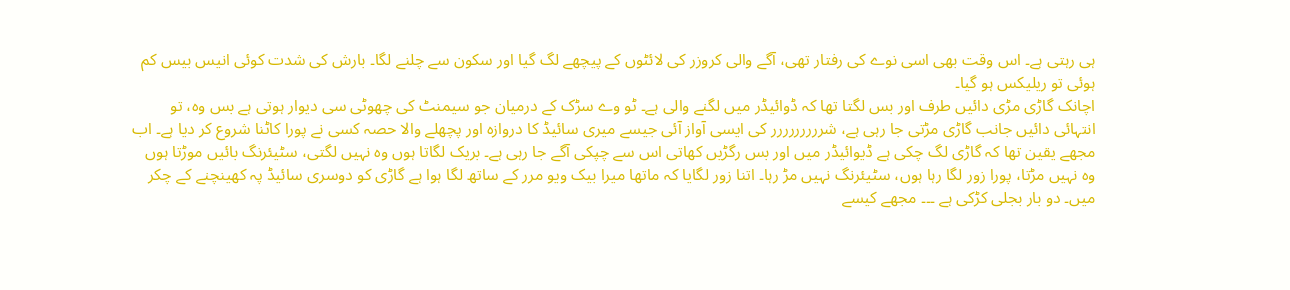ہی رہتی ہے۔ اس وقت بھی اسی نوے کی رفتار تھی، آگے والی کروزر کی لائٹوں کے پیچھے لگ گیا اور سکون سے چلنے لگا۔ بارش کی شدت کوئی انیس بیس کم ہوئی تو ریلیکس ہو گیا۔
اچانک گاڑی مڑی دائیں طرف اور بس لگتا تھا کہ ڈوائیڈر میں لگنے والی ہے۔ ٹو وے سڑک کے درمیان جو سیمنٹ کی چھوٹی سی دیوار ہوتی ہے بس وہ، تو انتہائی دائیں جانب گاڑی مڑتی جا رہی ہے، شررررررررر کی ایسی آواز آئی جیسے میری سائیڈ کا دروازہ اور پچھلے والا حصہ کسی نے پورا کاٹنا شروع کر دیا ہے۔ اب مجھے یقین تھا کہ گاڑی لگ چکی ہے ڈیوائیڈر میں اور بس رگڑیں کھاتی اس سے چپکی آگے جا رہی ہے۔ بریک لگاتا ہوں وہ نہیں لگتی، سٹیئرنگ بائیں موڑتا ہوں وہ نہیں مڑتا، پورا زور لگا رہا ہوں، سٹیئرنگ نہیں مڑ رہا۔ اتنا زور لگایا کہ ماتھا میرا بیک ویو مرر کے ساتھ لگا ہوا ہے گاڑی کو دوسری سائیڈ پہ کھینچنے کے چکر میں۔ دو بار بجلی کڑکی ہے ۔۔۔ مجھے کیسے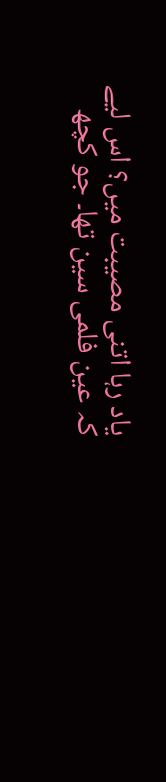یاد رہا اتنی مصیبت میں؟ اس لیے کہ عین فلمی سین تھا۔ جو کچھ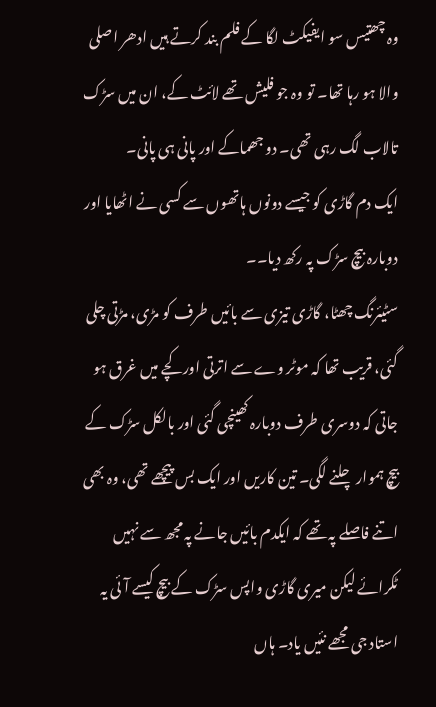وہ چھتیس سو ایفیکٹ لگا کے فلم بند کرتے ہیں ادھر اصلی والا ہو رہا تھا۔ تو وہ جو فلیش تھے لائٹ کے، ان میں سڑک تالاب لگ رہی تھی۔ دو جھماکے اور پانی ہی پانی۔
ایک دم گاڑی کو جیسے دونوں ہاتھوں سے کسی نے اٹھایا اور دوبارہ بیچ سڑک پہ رکھ دیا۔۔
سٹیئرنگ چھٹا، گاڑی تیزی سے بائیں طرف کو مڑی، مڑتی چلی گئی، قریب تھا کہ موٹر وے سے اترتی اور کچے میں غرق ہو جاتی کہ دوسری طرف دوبارہ کھینچی گئی اور بالکل سڑک کے بیچ ہموار چلنے لگی۔ تین کاریں اور ایک بس پیچھے تھی، وہ بھی اتنے فاصلے پہ تھے کہ ایکدم بائیں جانے پہ مجھ سے نہیں ٹکرائے لیکن میری گاڑی واپس سڑک کے بیچ کیسے آئی یہ استاد جی مجھے نئیں یاد۔ ہاں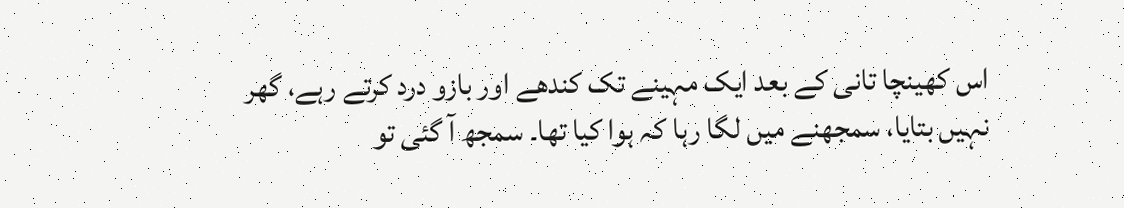اس کھینچا تانی کے بعد ایک مہینے تک کندھے اور بازو درد کرتے رہے، گھر نہیں بتایا، سمجھنے میں لگا رہا کہ ہوا کیا تھا۔ سمجھ آ گئی تو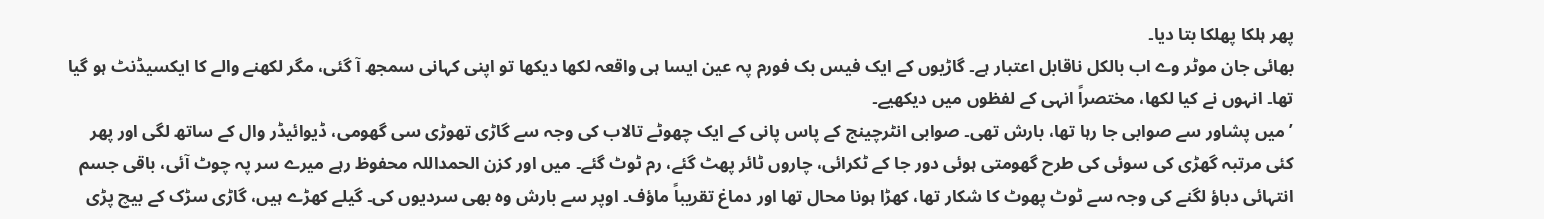پھر ہلکا پھلکا بتا دیا۔
بھائی جان موٹر وے اب بالکل ناقابل اعتبار ہے۔ گاڑیوں کے ایک فیس بک فورم پہ عین ایسا ہی واقعہ لکھا دیکھا تو اپنی کہانی سمجھ آ گئی، مگر لکھنے والے کا ایکسیڈنٹ ہو گیا تھا۔ انہوں نے کیا لکھا، مختصراً انہی کے لفظوں میں دیکھیے۔
’میں پشاور سے صوابی جا رہا تھا، بارش تھی۔ صوابی انٹرچینج کے پاس پانی کے ایک چھوٹے تالاب کی وجہ سے گاڑی تھوڑی سی گھومی، ڈیوائیڈر وال کے ساتھ لگی اور پھر کئی مرتبہ گھڑی کی سوئی کی طرح گھومتی ہوئی دور جا کے ٹکرائی، چاروں ٹائر پھٹ گئے، رم ٹوٹ گئے۔ میں اور کزن الحمداللہ محفوظ رہے میرے سر پہ چوٹ آئی، باقی جسم انتہائی دباؤ لگنے کی وجہ سے ٹوٹ پھوٹ کا شکار تھا، کھڑا ہونا محال تھا اور دماغ تقریباً ماؤف۔ اوپر سے بارش وہ بھی سردیوں کی۔ گیلے کھڑے ہیں، گاڑی سڑک کے بیچ پڑی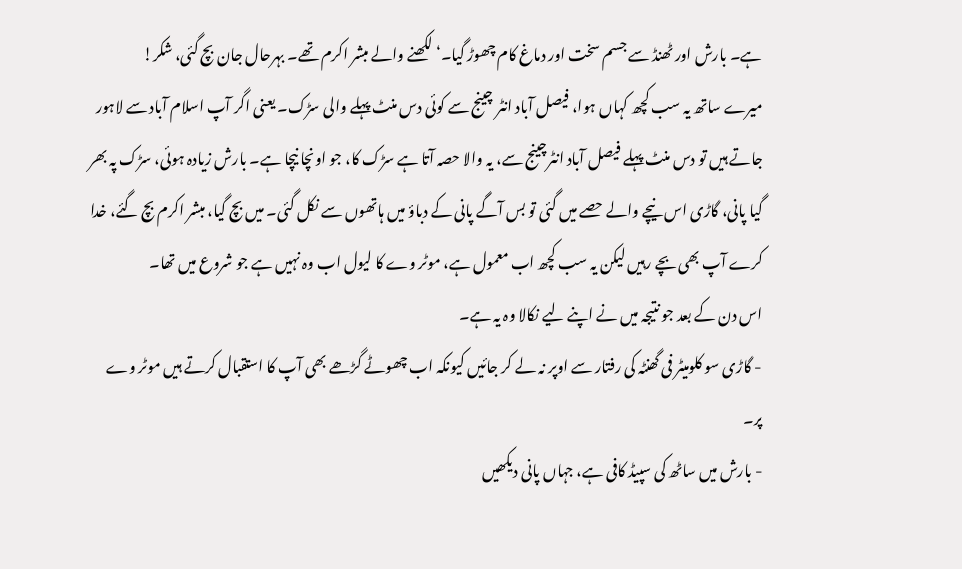ہے۔ بارش اور ٹھنڈ سے جسم سخت اور دماغ کام چھوڑ گیا۔‘ لکھنے والے مبشر اکرم تھے۔ بہرحال جان بچ گئی، شکر!
میرے ساتھ یہ سب کچھ کہاں ہوا، فیصل آباد انٹر چینج سے کوئی دس منٹ پہلے والی سڑک۔ یعنی اگر آپ اسلام آباد سے لاہور جاتے ہیں تو دس منٹ پہلے فیصل آباد انٹرچینج سے، یہ والا حصہ آتا ہے سڑک کا، جو اونچا نیچا ہے۔ بارش زیادہ ہوئی، سڑک پہ بھر گیا پانی، گاڑی اس نیچے والے حصے میں گئی تو بس آگے پانی کے دباؤ میں ہاتھوں سے نکل گئی۔ میں بچ گیا، مبشر اکرم بچ گئے، خدا کرے آپ بھی بچے رہیں لیکن یہ سب کچھ اب معمول ہے، موٹر وے کا لیول اب وہ نہیں ہے جو شروع میں تھا۔
اس دن کے بعد جو نتیجہ میں نے اپنے لیے نکالا وہ یہ ہے۔
- گاڑی سو کلومیٹر فی گھنٹہ کی رفتار سے اوپر نہ لے کر جائیں کیونکہ اب چھوٹے گڑھے بھی آپ کا استقبال کرتے ہیں موٹر وے پر۔
- بارش میں ساٹھ کی سپیڈ کافی ہے، جہاں پانی دیکھیں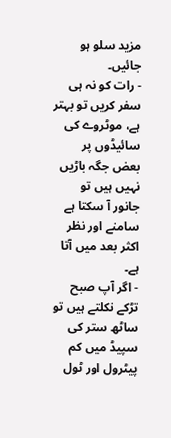مزید سلو ہو جائیں۔
- رات کو نہ ہی سفر کریں تو بہتر ہے، موٹروے کی سائیڈوں پر بعض جگہ باڑیں نہیں ہیں تو جانور آ سکتا ہے سامنے اور نظر اکثر بعد میں آتا ہے۔
- اگر آپ صبح تڑکے نکلتے ہیں تو ساٹھ ستر کی سپیڈ میں کم پیٹرول اور ٹول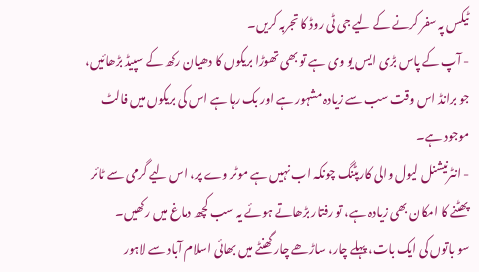ٹیکس پہ سفر کرنے کے لیے جی ٹی روڈ کا تجربہ کریں۔
- آپ کے پاس بڑی ایس یو وی ہے تو بھی تھوڑا بریکوں کا دھیان رکھ کے سپیڈ بڑھائیں، جو برانڈ اس وقت سب سے زیادہ مشہور ہے اور بک رہا ہے اس کی بریکوں میں فالٹ موجود ہے۔
- انٹرنیشنل لیول والی کارپٹنگ چونکہ اب نہیں ہے موٹر وے پر، اس لیے گرمی سے ٹائر پھٹنے کا امکان بھی زیادہ ہے، تو رفتار بڑھاتے ہوئے یہ سب کچھ دماغ میں رکھیں۔
سو باتوں کی ایک بات، پہلے چار، ساڑھے چار گھنٹے میں بھائی اسلام آباد سے لاہور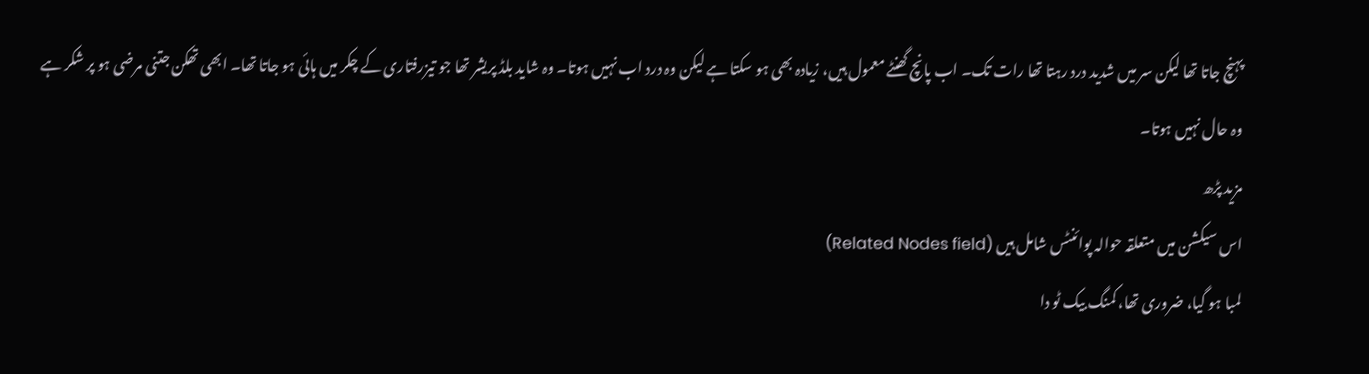پہنچ جاتا تھا لیکن سر میں شدید درد رہتا تھا رات تک۔ اب پانچ گھنٹے معمول ہیں، زیادہ بھی ہو سکتا ہے لیکن وہ درد اب نہیں ہوتا۔ وہ شاید بلڈ پریشر تھا جو تیزرفتاری کے چکر میں ہائی ہو جاتا تھا۔ ابھی تھکن جتنی مرضی ہو پر شکر ہے وہ حال نہیں ہوتا۔
مزید پڑھ
اس سیکشن میں متعلقہ حوالہ پوائنٹس شامل ہیں (Related Nodes field)
لمبا ہو گیا، ضروری تھا، کمنگ بیک ٹو دا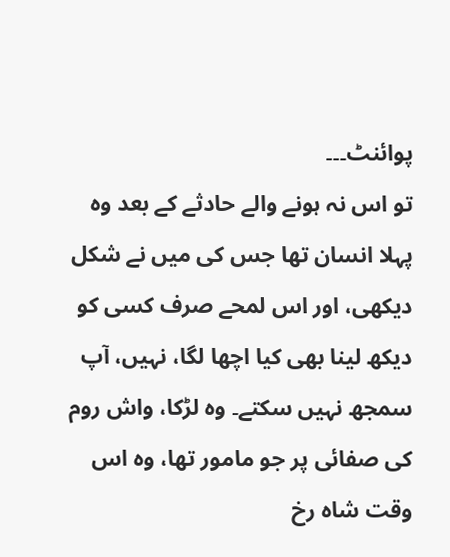پوائنٹ۔۔۔
تو اس نہ ہونے والے حادثے کے بعد وہ پہلا انسان تھا جس کی میں نے شکل دیکھی، اور اس لمحے صرف کسی کو دیکھ لینا بھی کیا اچھا لگا، نہیں، آپ سمجھ نہیں سکتے۔ وہ لڑکا، واش روم کی صفائی پر جو مامور تھا، وہ اس وقت شاہ رخ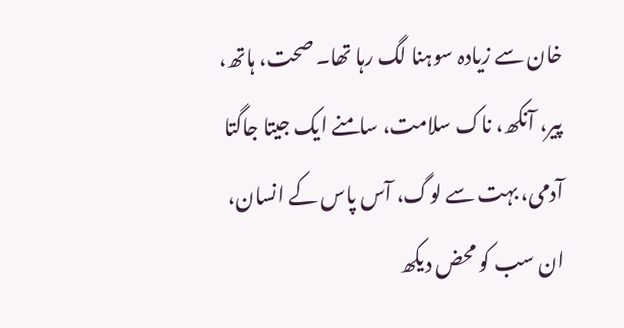خان سے زیادہ سوہنا لگ رہا تھا۔ صحت، ہاتھ، پیر، آنکھ، ناک سلامت، سامنے ایک جیتا جاگتا آدمی، بہت سے لوگ، آس پاس کے انسان، ان سب کو محض دیکھ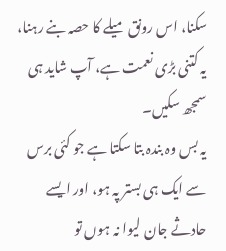سکنا، اس رونق میلے کا حصہ بنے رہنا، یہ کتنی بڑی نعمت ہے، آپ شاید ہی سمجھ سکیں۔
یہ بس وہ بندہ بتا سکتا ہے جو کئی برس سے ایک ہی بستر پہ ہو، اور ایسے حادثے جان لیوا نہ ہوں تو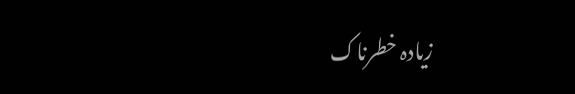زیادہ خطرناک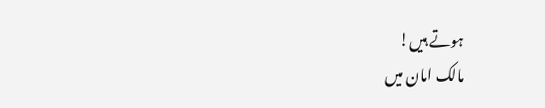ہوتے ہیں!
مالک امان میں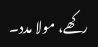رکھے، مولا مدد۔